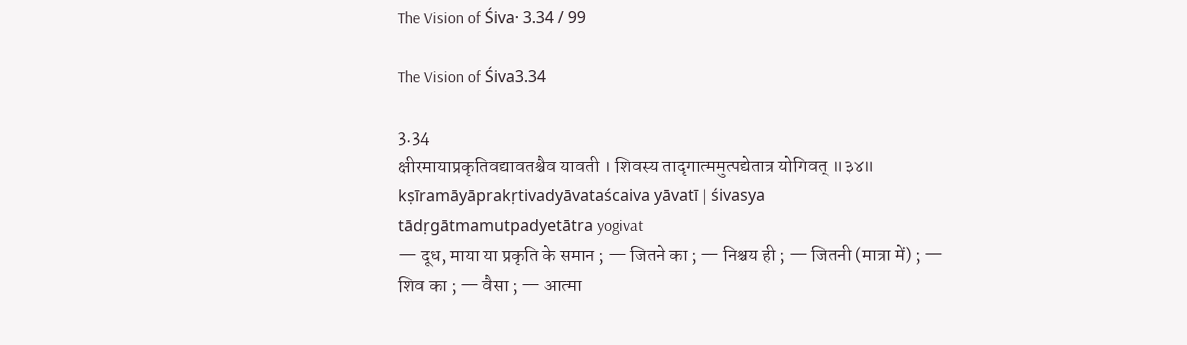The Vision of Śiva· 3.34 / 99

The Vision of Śiva3.34

3.34
क्षीरमायाप्रकृतिवद्यावतश्चैव यावती । शिवस्य तादृगात्ममुत्पद्येतात्र योगिवत् ॥३४॥
kṣīramāyāprakṛtivadyāvataścaiva yāvatī | śivasya tādṛgātmamutpadyetātra yogivat
— दूध, माया या प्रकृति के समान ; — जितने का ; — निश्चय ही ; — जितनी (मात्रा में) ; — शिव का ; — वैसा ; — आत्मा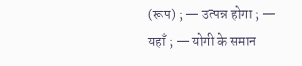(रूप) ; — उत्पन्न होगा ; — यहाँ ; — योगी के समान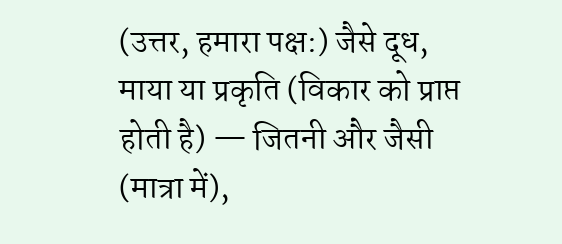(उत्तर, हमारा पक्ष:) जैसे दूध, माया या प्रकृति (विकार को प्राप्त होती है) — जितनी और जैसी (मात्रा में),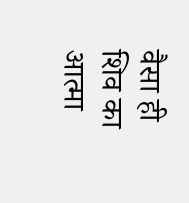वैसा ही शिव का आत्मा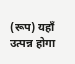(रूप) यहाँ उत्पन्न होगा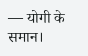— योगी के समान।